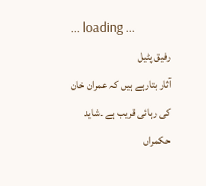... loading ...
رفیق پٹیل
آثار بتارہے ہیں کہ عمران خان کی رہائی قریب ہے ۔شاید حکمراں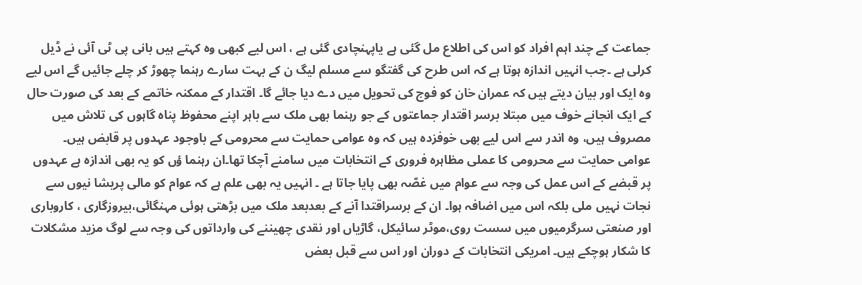جماعت کے چند اہم افراد کو اس کی اطلاع مل گئی ہے یاپہنچادی گئی ہے ، اس لیے کبھی وہ کہتے ہیں بانی پی ٹی آئی نے ڈیل کرلی ہے ۔جب انہیں اندازہ ہوتا ہے کہ اس طرح کی گفتگو سے مسلم لیگ ن کے بہت سارے رہنما چھوڑ کر چلے جائیں گے اس لیے وہ ایک اور بیان دیتے ہیں کہ عمران خان کو فوج کی تحویل میں دے دیا جائے گا۔ اقتدار کے ممکنہ خاتمے کے بعد کی صورت حال کے ایک انجانے خوف میں مبتلا برسر اقتدار جماعتوں کے جو رہنما بھی ملک سے باہر اپنے محفوظ پناہ گاہوں کی تلاش میں مصروف ہیں، وہ اندر سے اس لیے بھی خوفزدہ ہیں کہ وہ عوامی حمایت سے محرومی کے باوجود عہدوں پر قابض ہیں۔
عوامی حمایت سے محرومی کا عملی مظاہرہ فروری کے انتخابات میں سامنے آچکا تھا۔ان رہنما ؤں کو یہ بھی اندازہ ہے عہدوں پر قبضے کے اس عمل کی وجہ سے عوام میں غصّہ بھی پایا جاتا ہے ۔ انہیں یہ بھی علم ہے کہ عوام کو مالی پریشا نیوں سے نجات نہیں ملی بلکہ اس میں اضافہ ہوا۔ ان کے برسراقتدا آنے کے بعدبعد ملک میں بڑھتی ہوئی مہنگائی،بیروزگاری ، کاروباری اور صنعتی سرگرمیوں میں سست روی،موٹر سائیکل، گاڑیاں اور نقدی چھیننے کی وارداتوں کی وجہ سے لوگ مزید مشکلات کا شکار ہوچکے ہیں۔ امریکی انتخابات کے دوران اور اس سے قبل بعض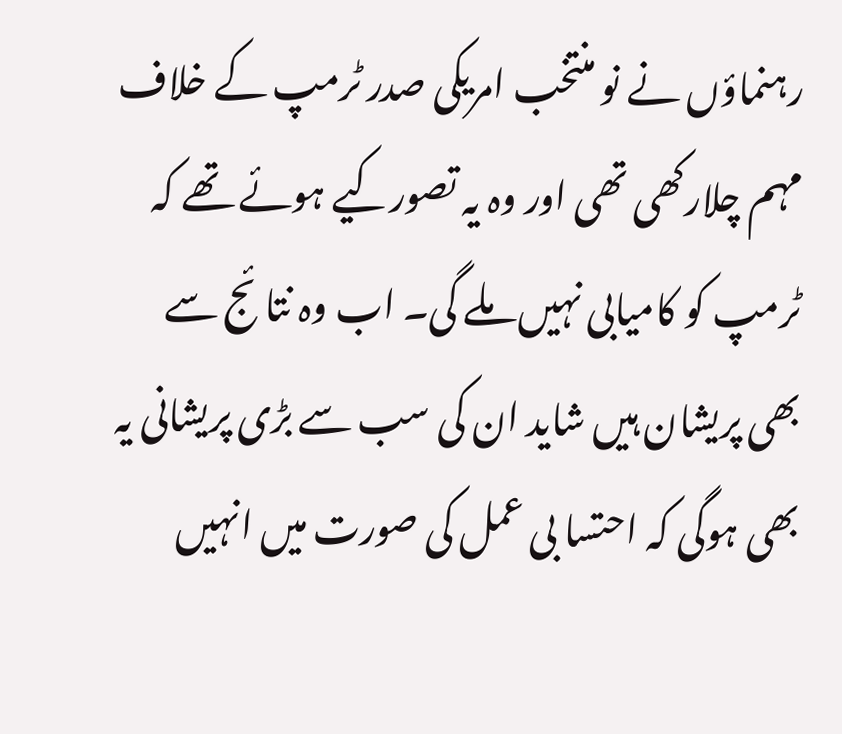رہنماؤں نے نو منتخب امریکی صدر ٹرمپ کے خلاف مہم چلارکھی تھی اور وہ یہ تصورکیے ہوئے تھے کہ ٹرمپ کو کامیابی نہیں ملے گی۔ اب وہ نتا ئج سے بھی پریشان ہیں شاید ان کی سب سے بڑی پریشانی یہ بھی ہوگی کہ احتسا بی عمل کی صورت میں انہیں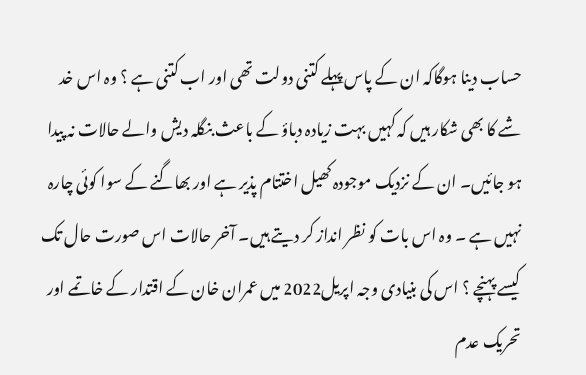حساب دینا ہوگاکہ ان کے پاس پہلے کتنی دولت تھی اور اب کتنی ہے ؟ وہ اس خد شے کا بھی شکار ہیں کہ کہیں بہت زیادہ دباؤ کے باعث بنگلہ دیش والے حالات نہ پیدا ہو جائیں۔ ان کے نزدیک موجودہ کھیل اختتام پذیر ہے اور بھاگنے کے سوا کوئی چارہ نہیں ہے ۔ وہ اس بات کو نظر انداز کر دیتے ہیں۔ آخر حالات اس صورت حال تک کیسے پہنچے ؟ اس کی بنیادی وجہ اپریل2022 میں عمران خان کے اقتدار کے خاتمے اور تحریک عدم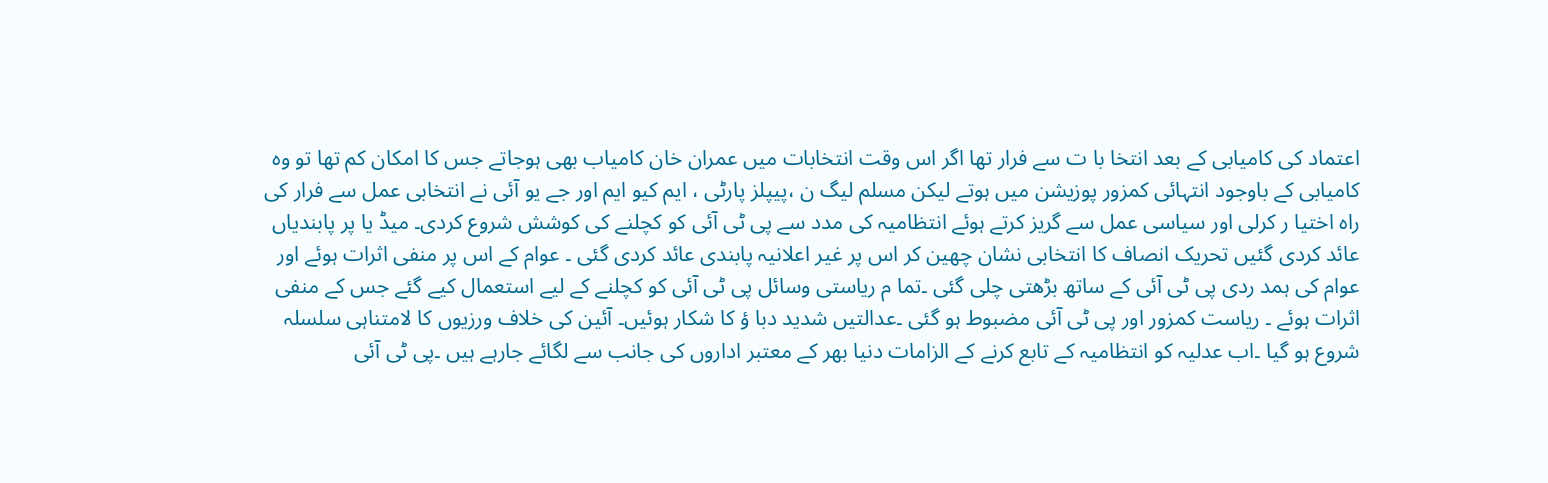اعتماد کی کامیابی کے بعد انتخا با ت سے فرار تھا اگر اس وقت انتخابات میں عمران خان کامیاب بھی ہوجاتے جس کا امکان کم تھا تو وہ کامیابی کے باوجود انتہائی کمزور پوزیشن میں ہوتے لیکن مسلم لیگ ن ،پیپلز پارٹی ، ایم کیو ایم اور جے یو آئی نے انتخابی عمل سے فرار کی راہ اختیا ر کرلی اور سیاسی عمل سے گریز کرتے ہوئے انتظامیہ کی مدد سے پی ٹی آئی کو کچلنے کی کوشش شروع کردی۔ میڈ یا پر پابندیاں عائد کردی گئیں تحریک انصاف کا انتخابی نشان چھین کر اس پر غیر اعلانیہ پابندی عائد کردی گئی ۔ عوام کے اس پر منفی اثرات ہوئے اور عوام کی ہمد ردی پی ٹی آئی کے ساتھ بڑھتی چلی گئی ۔تما م ریاستی وسائل پی ٹی آئی کو کچلنے کے لیے استعمال کیے گئے جس کے منفی اثرات ہوئے ۔ ریاست کمزور اور پی ٹی آئی مضبوط ہو گئی ۔عدالتیں شدید دبا ؤ کا شکار ہوئیں۔ آئین کی خلاف ورزیوں کا لامتناہی سلسلہ شروع ہو گیا ۔اب عدلیہ کو انتظامیہ کے تابع کرنے کے الزامات دنیا بھر کے معتبر اداروں کی جانب سے لگائے جارہے ہیں ۔پی ٹی آئی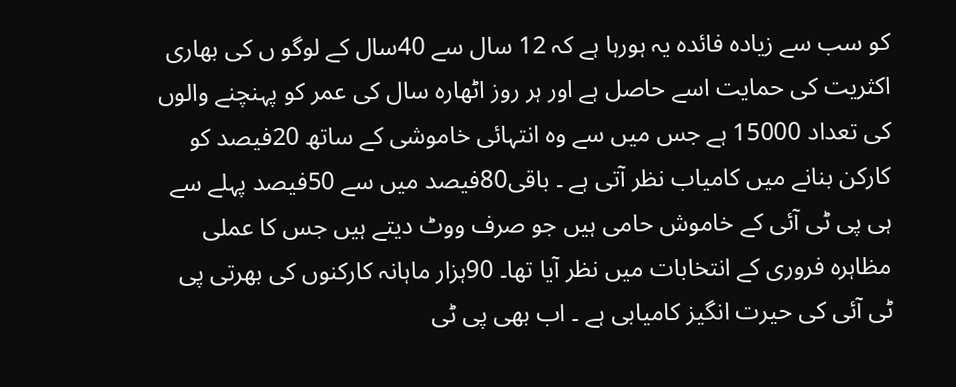کو سب سے زیادہ فائدہ یہ ہورہا ہے کہ 12 سال سے 40سال کے لوگو ں کی بھاری اکثریت کی حمایت اسے حاصل ہے اور ہر روز اٹھارہ سال کی عمر کو پہنچنے والوں کی تعداد 15000 ہے جس میں سے وہ انتہائی خاموشی کے ساتھ 20فیصد کو کارکن بنانے میں کامیاب نظر آتی ہے ۔ باقی80فیصد میں سے 50فیصد پہلے سے ہی پی ٹی آئی کے خاموش حامی ہیں جو صرف ووٹ دیتے ہیں جس کا عملی مظاہرہ فروری کے انتخابات میں نظر آیا تھا۔ 90ہزار ماہانہ کارکنوں کی بھرتی پی ٹی آئی کی حیرت انگیز کامیابی ہے ۔ اب بھی پی ٹی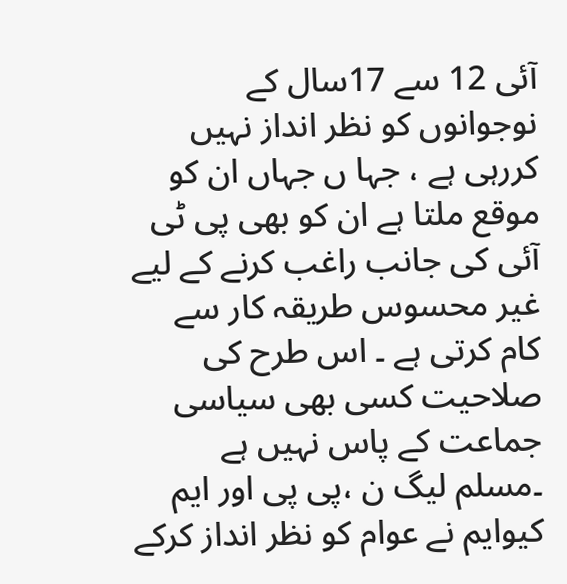آئی 12 سے 17سال کے نوجوانوں کو نظر انداز نہیں کررہی ہے ، جہا ں جہاں ان کو موقع ملتا ہے ان کو بھی پی ٹی آئی کی جانب راغب کرنے کے لیے غیر محسوس طریقہ کار سے کام کرتی ہے ۔ اس طرح کی صلاحیت کسی بھی سیاسی جماعت کے پاس نہیں ہے ۔مسلم لیگ ن ،پی پی اور ایم کیوایم نے عوام کو نظر انداز کرکے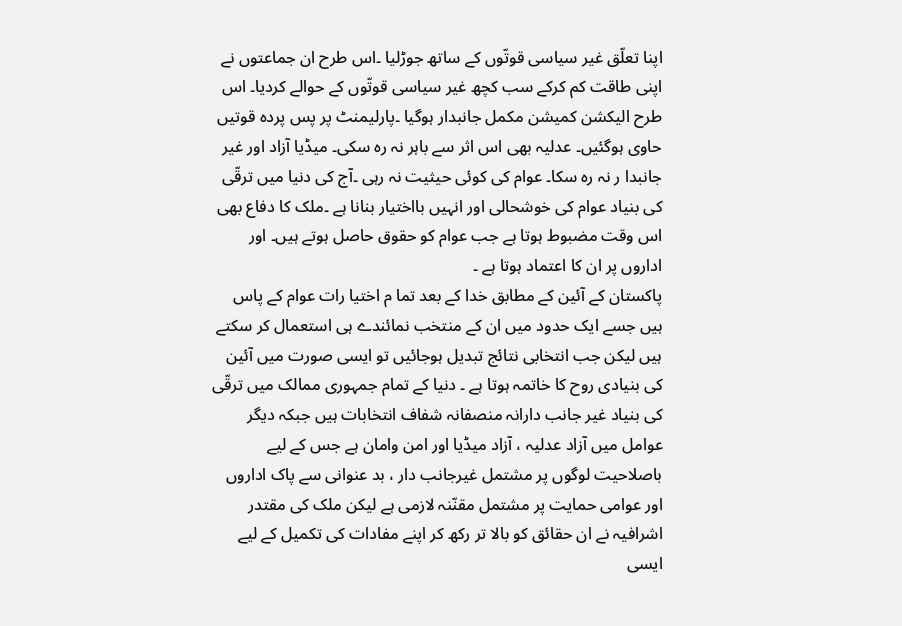اپنا تعلّق غیر سیاسی قوتّوں کے ساتھ جوڑلیا ۔اس طرح ان جماعتوں نے اپنی طاقت کم کرکے سب کچھ غیر سیاسی قوتّوں کے حوالے کردیا۔ اس طرح الیکشن کمیشن مکمل جانبدار ہوگیا ۔پارلیمنٹ پر پس پردہ قوتیں حاوی ہوگئیں۔ عدلیہ بھی اس اثر سے باہر نہ رہ سکی۔ میڈیا آزاد اور غیر جانبدا ر نہ رہ سکا۔ عوام کی کوئی حیثیت نہ رہی ۔آج کی دنیا میں ترقّی کی بنیاد عوام کی خوشحالی اور انہیں بااختیار بنانا ہے ۔ملک کا دفاع بھی اس وقت مضبوط ہوتا ہے جب عوام کو حقوق حاصل ہوتے ہیں۔ اور اداروں پر ان کا اعتماد ہوتا ہے ۔
پاکستان کے آئین کے مطابق خدا کے بعد تما م اختیا رات عوام کے پاس ہیں جسے ایک حدود میں ان کے منتخب نمائندے ہی استعمال کر سکتے ہیں لیکن جب انتخابی نتائج تبدیل ہوجائیں تو ایسی صورت میں آئین کی بنیادی روح کا خاتمہ ہوتا ہے ۔ دنیا کے تمام جمہوری ممالک میں ترقّی کی بنیاد غیر جانب دارانہ منصفانہ شفاف انتخابات ہیں جبکہ دیگر عوامل میں آزاد عدلیہ ، آزاد میڈیا اور امن وامان ہے جس کے لیے باصلاحیت لوگوں پر مشتمل غیرجانب دار ، بد عنوانی سے پاک اداروں اور عوامی حمایت پر مشتمل مقنّنہ لازمی ہے لیکن ملک کی مقتدر اشرافیہ نے ان حقائق کو بالا تر رکھ کر اپنے مفادات کی تکمیل کے لیے ایسی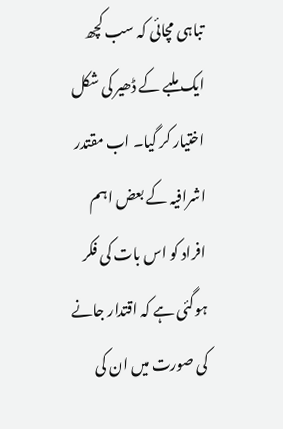تباہی مچائی کہ سب کچھ ایک ملبے کے ڈھیر کی شکل اختیار کر گیا۔ اب مقتدر اشرافیہ کے بعض اہم افراد کو اس بات کی فکر ہوگئی ہے کہ اقتدار جانے کی صورت میں ان کی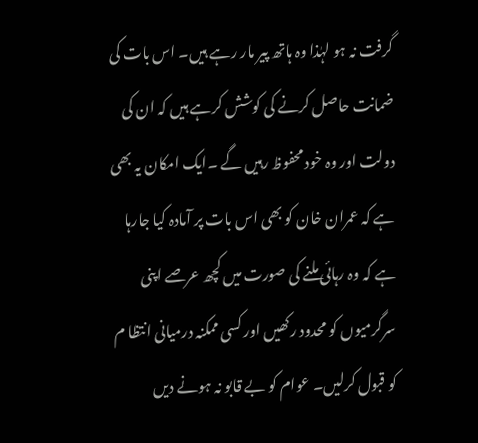گرفت نہ ہو لہٰذا وہ ہاتھ پیر مار رہے ہیں۔ اس بات کی ضمانت حاصل کرنے کی کوشش کرہے ہیں کہ ان کی دولت اور وہ خود محفوظ رہیں گے ۔ایک امکان یہ بھی ہے کہ عمران خان کو بھی اس بات پر آمادہ کیا جارہا ہے کہ وہ رہائی ملنے کی صورت میں کچھ عرصے اپنی سرگرمیوں کو محدود رکھیں اور کسی ممکنہ درمیانی انتظا م کو قبول کرلیں۔ عوام کو بے قابو نہ ہونے دیں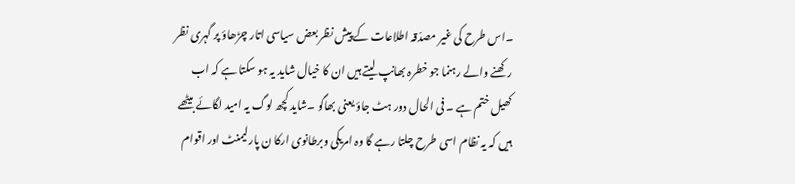۔اس طرح کی غیر مصدّقہ اطلاعات کے پیش نظر بعض سیاسی اتار چڑھاؤ پر گہری نظر رکھنے والے رہنما جو خطرہ بھانپ لیتے ہیں ان کا خیال شاید یہ ہو سکتا ہے کہ اب کھیل ختم ہے ۔ فی الحال دور ہٹ جاؤ یعنی بھاگو ۔شاید کچھ لوگ یہ امید لگائے بیٹھے ہیں کہ یہ نظام اسی طرح چلتا رہے گا وہ امریکی وبرطانوی ارکا ن پارلیمنٹ اور اقوام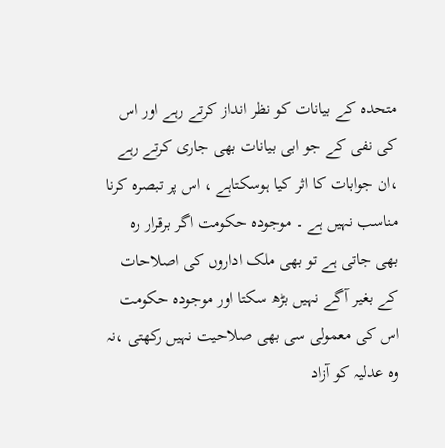متحدہ کے بیانات کو نظر انداز کرتے رہے اور اس کی نفی کے جو ابی بیانات بھی جاری کرتے رہے ،ان جوابات کا اثر کیا ہوسکتاہے ، اس پر تبصرہ کرنا مناسب نہیں ہے ۔ موجودہ حکومت اگر برقرار رہ بھی جاتی ہے تو بھی ملک اداروں کی اصلاحات کے بغیر آگے نہیں بڑھ سکتا اور موجودہ حکومت اس کی معمولی سی بھی صلاحیت نہیں رکھتی ،نہ وہ عدلیہ کو آزاد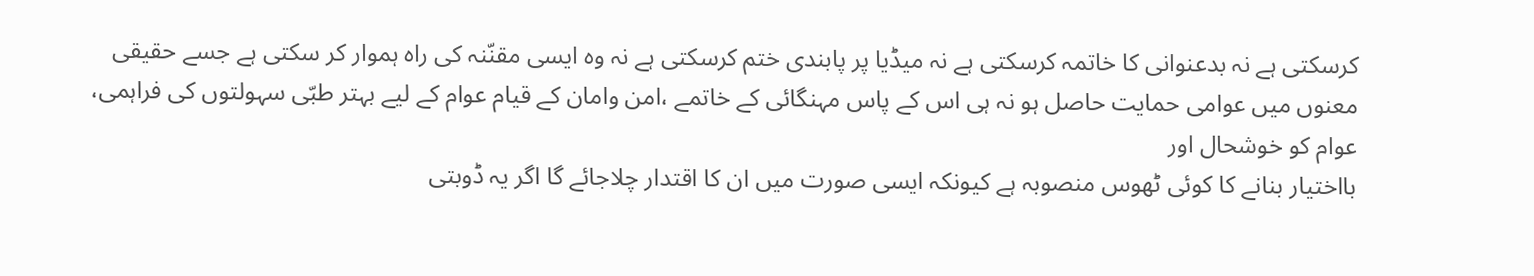کرسکتی ہے نہ بدعنوانی کا خاتمہ کرسکتی ہے نہ میڈیا پر پابندی ختم کرسکتی ہے نہ وہ ایسی مقنّنہ کی راہ ہموار کر سکتی ہے جسے حقیقی معنوں میں عوامی حمایت حاصل ہو نہ ہی اس کے پاس مہنگائی کے خاتمے ،امن وامان کے قیام عوام کے لیے بہتر طبّی سہولتوں کی فراہمی، عوام کو خوشحال اور
بااختیار بنانے کا کوئی ٹھوس منصوبہ ہے کیونکہ ایسی صورت میں ان کا اقتدار چلاجائے گا اگر یہ ڈوبتی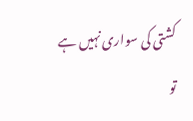کشتی کی سواری نہیں ہے تو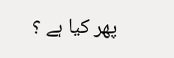پھر کیا ہے ؟